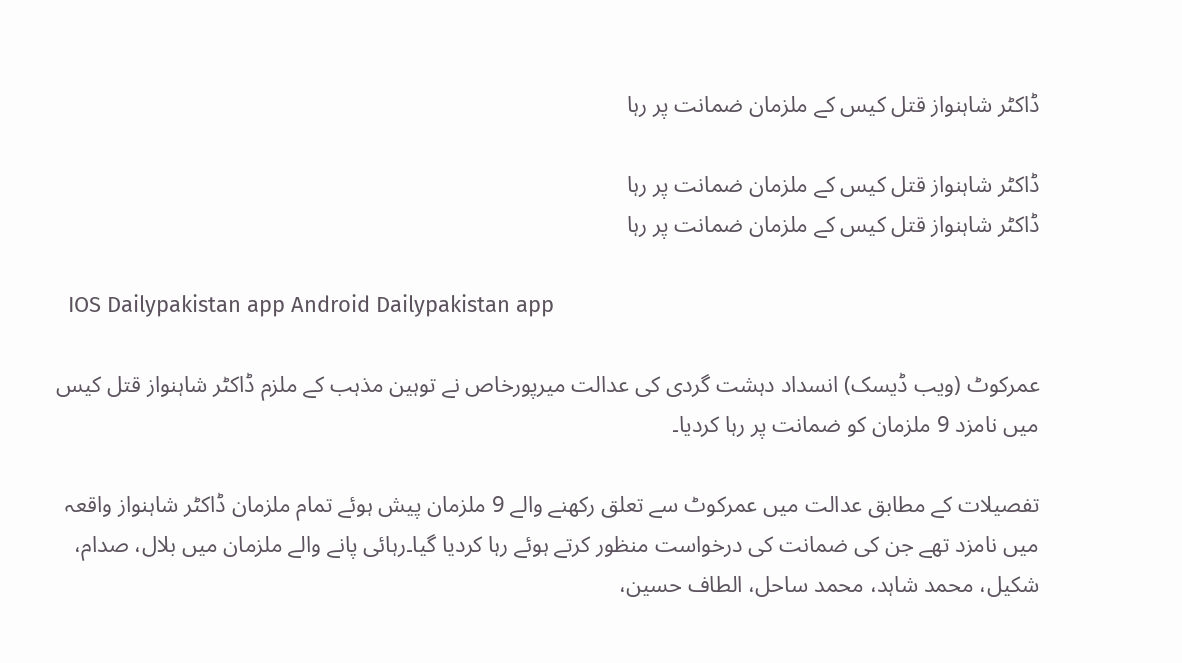ڈاکٹر شاہنواز قتل کیس کے ملزمان ضمانت پر رہا

ڈاکٹر شاہنواز قتل کیس کے ملزمان ضمانت پر رہا
ڈاکٹر شاہنواز قتل کیس کے ملزمان ضمانت پر رہا

  IOS Dailypakistan app Android Dailypakistan app

عمرکوٹ (ویب ڈیسک) انسداد دہشت گردی کی عدالت میرپورخاص نے توہین مذہب کے ملزم ڈاکٹر شاہنواز قتل کیس میں نامزد 9 ملزمان کو ضمانت پر رہا کردیا۔

تفصیلات کے مطابق عدالت میں عمرکوٹ سے تعلق رکھنے والے 9 ملزمان پیش ہوئے تمام ملزمان ڈاکٹر شاہنواز واقعہ میں نامزد تھے جن کی ضمانت کی درخواست منظور کرتے ہوئے رہا کردیا گیا۔رہائی پانے والے ملزمان میں بلال، صدام، شکیل، محمد شاہد، محمد ساحل، الطاف حسین،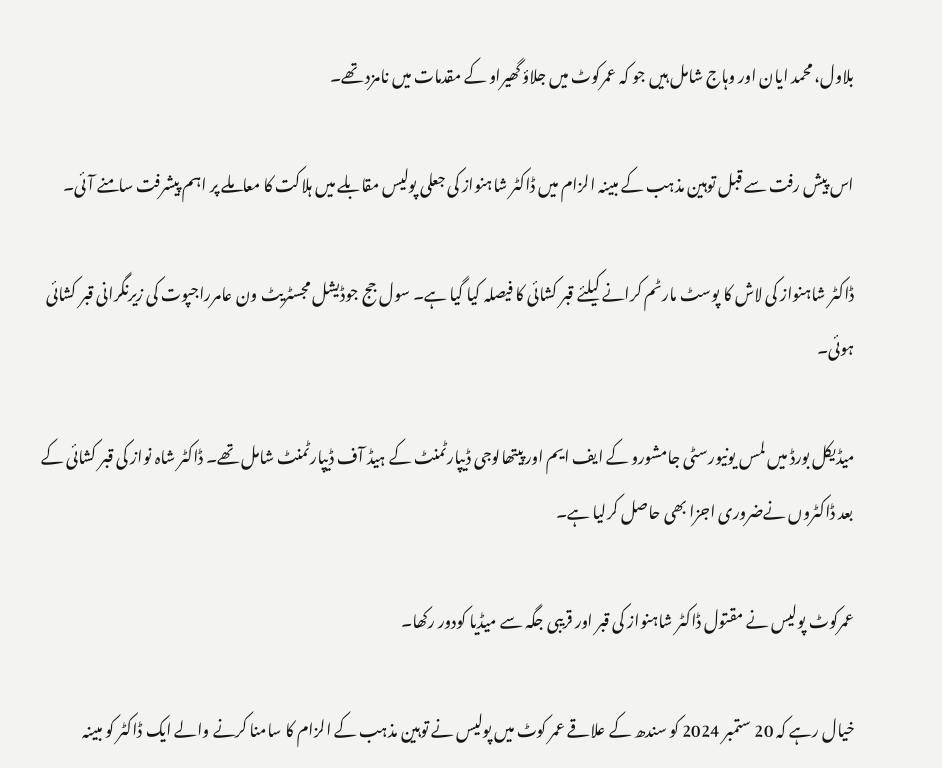بلاول، محمد ایان اور وہاج شامل ہیں جو کہ عمرکوٹ میں جلاؤ گھیراو کے مقدمات میں نامزد تھے۔

اس پیش رفت سے قبل توہین مذہب کے مبینہ الزام میں ڈاکٹر شاہنواز کی جعلی پولیس مقابلے میں ہلاکت کا معاملے پر اہم پیشرفت سامنے آئی۔

ڈاکٹر شاہنواز کی لاش کا پوسٹ مارٹم کرانے کیلئے قبر کشائی کا فیصلہ کیا گیا ہے۔ سول جج جوڈیشل مجسٹریٹ ون عامرراجپوت کی زیرنگرانی قبر کشائی ہوئی۔

میڈیکل بورڈ میں لمس یونیورسٹی جامشورو کے ایف ایم اور پیتھالوجی ڈیپارٹمنٹ کے ہیڈ آف ڈیپارٹمنٹ شامل تھے۔ ڈاکٹر شاہ نواز کی قبر کشائی کے بعد ڈاکٹروں نےضروری اجزا بھی حاصل کرلیا ہے۔

عمرکوٹ پولیس نے مقتول ڈاکٹر شاہنواز کی قبر اور قریبی جگہ سے میڈیا کودور رکھا۔

خیال رہے کہ 20 ستمبر 2024 کو سندھ کے علاقے عمر کوٹ میں پولیس نے توہین مذہب کے الزام کا سامنا کرنے والے ایک ڈاکٹر کو مبینہ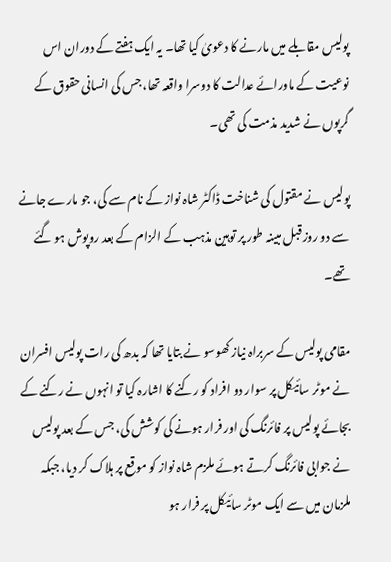پولیس مقابلے میں مارنے کا دعویٰ کیا تھا۔ یہ ایک ہفتے کے دوران اس نوعیت کے ماورائے عدالت کا دوسرا واقعہ تھا، جس کی انسانی حقوق کے گرپوں نے شدید مذمت کی تھی۔

پولیس نے مقتول کی شناخت ڈاکٹر شاہ نواز کے نام سے کی، جو مارے جانے سے دو روز قبل مبینہ طور پر توہین مذہب کے الزام کے بعد روپوش ہو گئے تھے۔

مقامی پولیس کے سربراہ نیاز کھوسو نے بتایا تھا کہ بدھ کی رات پولیس افسران نے موٹر سائیکل پر سوار دو افراد کو رکنے کا اشارہ کیا تو انہوں نے رکنے کے بجائے پولیس پر فائرنگ کی اور فرار ہونے کی کوشش کی، جس کے بعد پولیس نے جوابی فائرنگ کرتے ہوئے ملزم شاہ نواز کو موقع پر ہلاک کر دیا، جبکہ ملزمان میں سے ایک موٹر سائیکل پر فرار ہو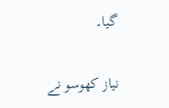گیا۔

نیاز کھوسو نے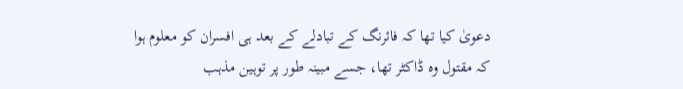دعویٰ کیا تھا کہ فائرنگ کے تبادلے کے بعد ہی افسران کو معلوم ہوا کہ مقتول وہ ڈاکٹر تھا، جسے مبینہ طور پر توہین مذہب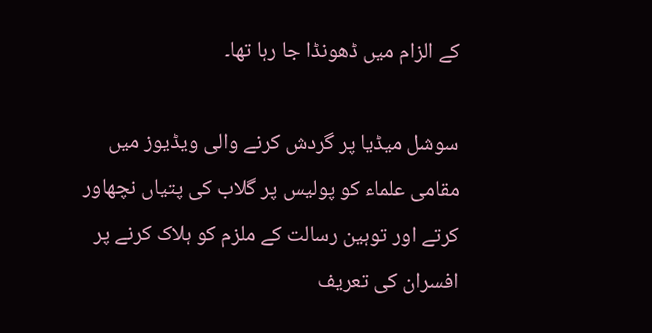کے الزام میں ڈھونڈا جا رہا تھا۔

سوشل میڈیا پر گردش کرنے والی ویڈیوز میں مقامی علماء کو پولیس پر گلاب کی پتیاں نچھاور کرتے اور توہین رسالت کے ملزم کو ہلاک کرنے پر افسران کی تعریف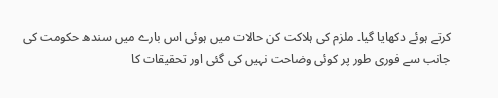کرتے ہوئے دکھایا گیا۔ ملزم کی ہلاکت کن حالات میں ہوئی اس بارے میں سندھ حکومت کی جانب سے فوری طور پر کوئی وضاحت نہیں کی گئی اور تحقیقات کا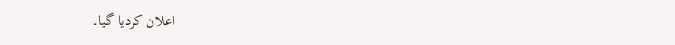اعلان کردیا گیا۔